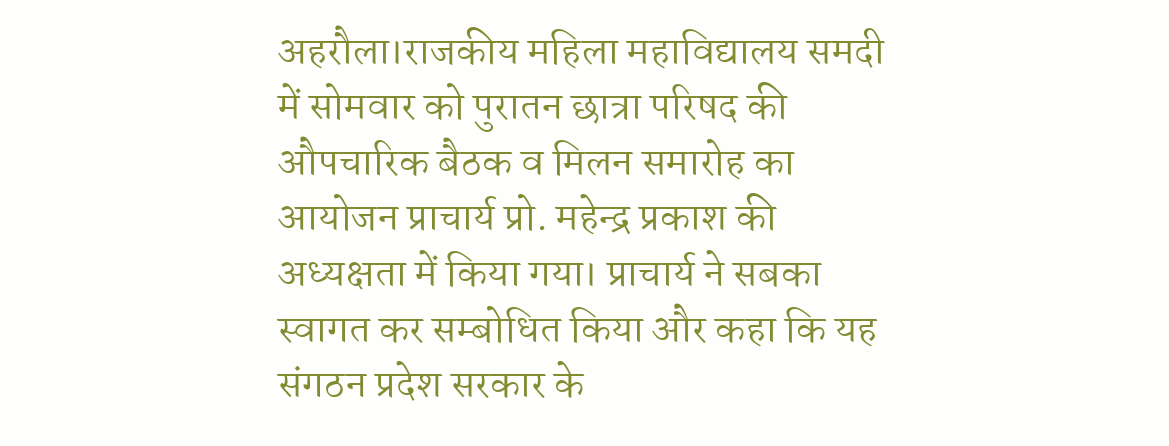अहरौला।राजकीय महिला महाविद्यालय समदी में सोमवार को पुरातन छात्रा परिषद की औपचारिक बैठक व मिलन समारोह का आयोजन प्राचार्य प्रो. महेन्द्र प्रकाश की अध्यक्षता में किया गया। प्राचार्य ने सबका स्वागत कर सम्बोधित किया और कहा कि यह संगठन प्रदेश सरकार के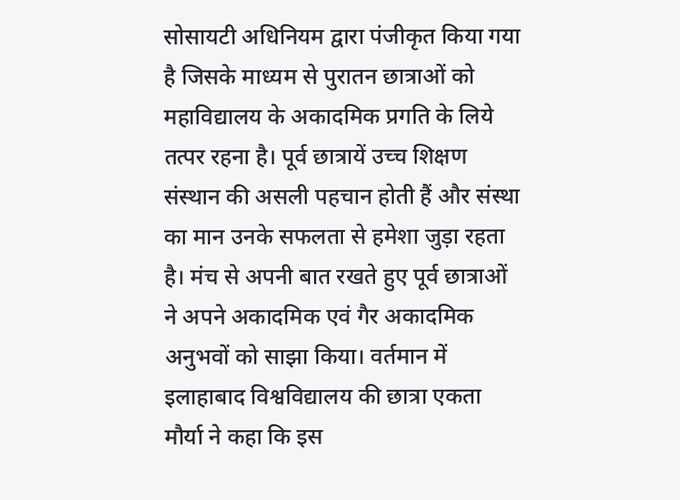सोसायटी अधिनियम द्वारा पंजीकृत किया गया है जिसके माध्यम से पुरातन छात्राओं को महाविद्यालय के अकादमिक प्रगति के लिये तत्पर रहना है। पूर्व छात्रायें उच्च शिक्षण संस्थान की असली पहचान होती हैं और संस्था का मान उनके सफलता से हमेशा जुड़ा रहता है। मंच से अपनी बात रखते हुए पूर्व छात्राओं ने अपने अकादमिक एवं गैर अकादमिक अनुभवों को साझा किया। वर्तमान में इलाहाबाद विश्वविद्यालय की छात्रा एकता मौर्या ने कहा कि इस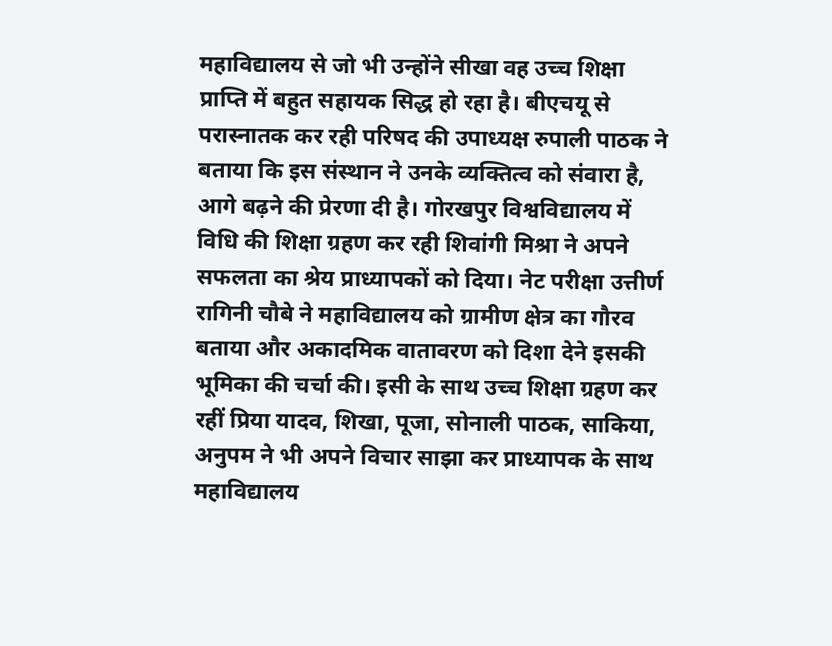महाविद्यालय से जो भी उन्होंने सीखा वह उच्च शिक्षा प्राप्ति में बहुत सहायक सिद्ध हो रहा है। बीएचयू से परास्नातक कर रही परिषद की उपाध्यक्ष रुपाली पाठक ने बताया कि इस संस्थान ने उनके व्यक्तित्व को संवारा है, आगे बढ़ने की प्रेरणा दी है। गोरखपुर विश्वविद्यालय में विधि की शिक्षा ग्रहण कर रही शिवांगी मिश्रा ने अपने सफलता का श्रेय प्राध्यापकों को दिया। नेट परीक्षा उत्तीर्ण रागिनी चौबे ने महाविद्यालय को ग्रामीण क्षेत्र का गौरव बताया और अकादमिक वातावरण को दिशा देने इसकी भूमिका की चर्चा की। इसी के साथ उच्च शिक्षा ग्रहण कर रहीं प्रिया यादव, शिखा, पूजा, सोनाली पाठक, साकिया, अनुपम ने भी अपने विचार साझा कर प्राध्यापक के साथ महाविद्यालय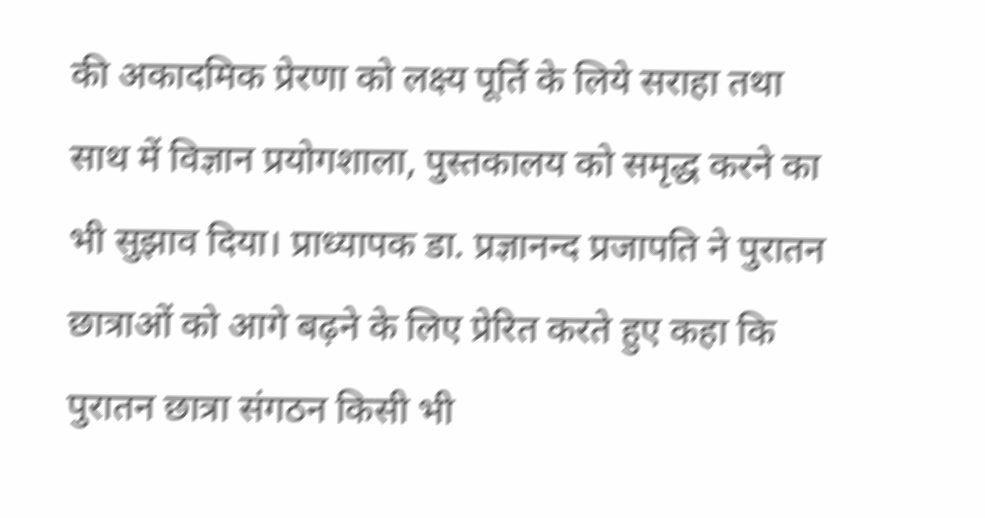की अकादमिक प्रेरणा को लक्ष्य पूर्ति के लिये सराहा तथा साथ में विज्ञान प्रयोगशाला, पुस्तकालय को समृद्ध करने का भी सुझाव दिया। प्राध्यापक डा. प्रज्ञानन्द प्रजापति ने पुरातन छात्राओं को आगे बढ़ने के लिए प्रेरित करते हुए कहा कि पुरातन छात्रा संगठन किसी भी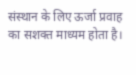संस्थान के लिए ऊर्जा प्रवाह का सशक्त माध्यम होता है।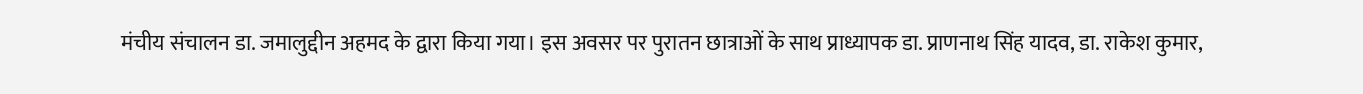मंचीय संचालन डा. जमालुद्दीन अहमद के द्वारा किया गया। इस अवसर पर पुरातन छात्राओं के साथ प्राध्यापक डा. प्राणनाथ सिंह यादव, डा. राकेश कुमार,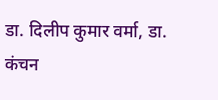डा. दिलीप कुमार वर्मा, डा. कंचन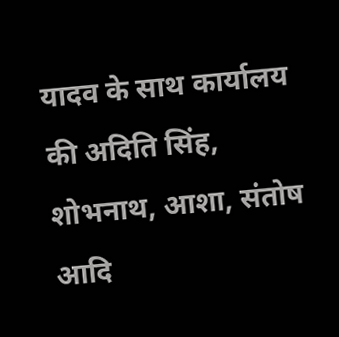यादव के साथ कार्यालय की अदिति सिंह, शोभनाथ, आशा, संतोष आदि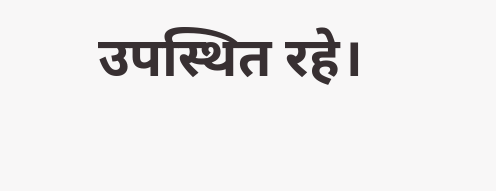उपस्थित रहे।